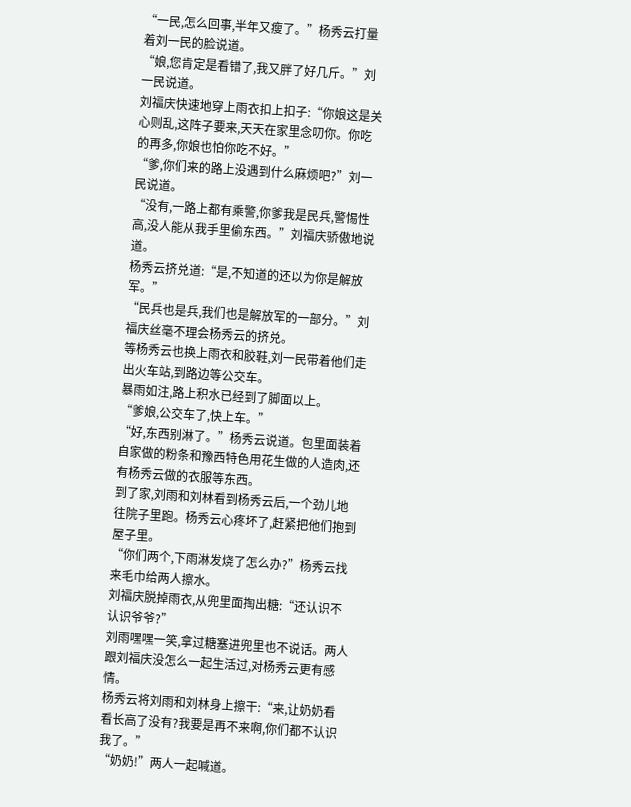“一民,怎么回事,半年又瘦了。”杨秀云打量着刘一民的脸说道。
“娘,您肯定是看错了,我又胖了好几斤。”刘一民说道。
刘福庆快速地穿上雨衣扣上扣子:“你娘这是关心则乱,这阵子要来,天天在家里念叨你。你吃的再多,你娘也怕你吃不好。”
“爹,你们来的路上没遇到什么麻烦吧?”刘一民说道。
“没有,一路上都有乘警,你爹我是民兵,警惕性高,没人能从我手里偷东西。”刘福庆骄傲地说道。
杨秀云挤兑道:“是,不知道的还以为你是解放军。”
“民兵也是兵,我们也是解放军的一部分。”刘福庆丝毫不理会杨秀云的挤兑。
等杨秀云也换上雨衣和胶鞋,刘一民带着他们走出火车站,到路边等公交车。
暴雨如注,路上积水已经到了脚面以上。
“爹娘,公交车了,快上车。”
“好,东西别淋了。”杨秀云说道。包里面装着自家做的粉条和豫西特色用花生做的人造肉,还有杨秀云做的衣服等东西。
到了家,刘雨和刘林看到杨秀云后,一个劲儿地往院子里跑。杨秀云心疼坏了,赶紧把他们抱到屋子里。
“你们两个,下雨淋发烧了怎么办?”杨秀云找来毛巾给两人擦水。
刘福庆脱掉雨衣,从兜里面掏出糖:“还认识不认识爷爷?”
刘雨嘿嘿一笑,拿过糖塞进兜里也不说话。两人跟刘福庆没怎么一起生活过,对杨秀云更有感情。
杨秀云将刘雨和刘林身上擦干:“来,让奶奶看看长高了没有?我要是再不来啊,你们都不认识我了。”
“奶奶!”两人一起喊道。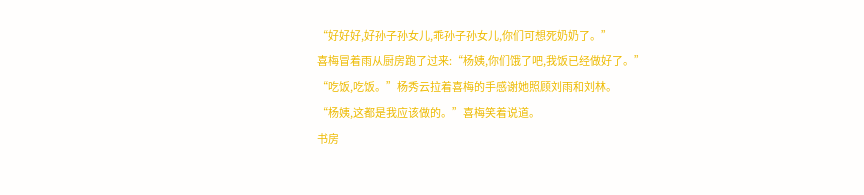“好好好,好孙子孙女儿,乖孙子孙女儿,你们可想死奶奶了。”
喜梅冒着雨从厨房跑了过来:“杨姨,你们饿了吧,我饭已经做好了。”
“吃饭,吃饭。”杨秀云拉着喜梅的手感谢她照顾刘雨和刘林。
“杨姨,这都是我应该做的。”喜梅笑着说道。
书房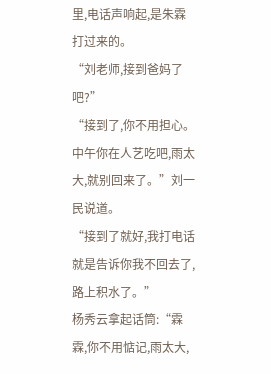里,电话声响起,是朱霖打过来的。
“刘老师,接到爸妈了吧?”
“接到了,你不用担心。中午你在人艺吃吧,雨太大,就别回来了。”刘一民说道。
“接到了就好,我打电话就是告诉你我不回去了,路上积水了。”
杨秀云拿起话筒:“霖霖,你不用惦记,雨太大,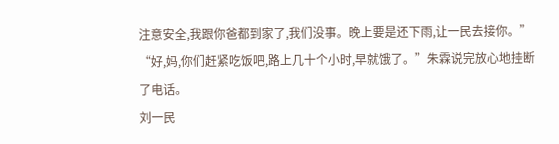注意安全,我跟你爸都到家了,我们没事。晚上要是还下雨,让一民去接你。”
“好,妈,你们赶紧吃饭吧,路上几十个小时,早就饿了。”朱霖说完放心地挂断了电话。
刘一民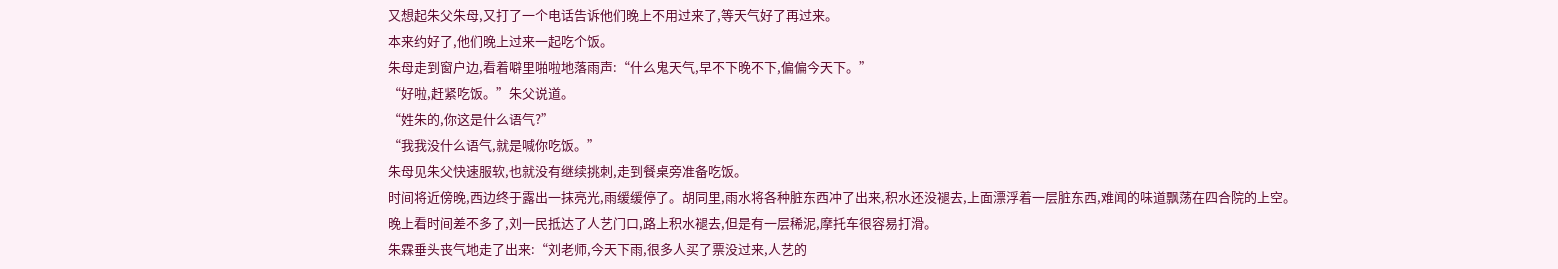又想起朱父朱母,又打了一个电话告诉他们晚上不用过来了,等天气好了再过来。
本来约好了,他们晚上过来一起吃个饭。
朱母走到窗户边,看着噼里啪啦地落雨声:“什么鬼天气,早不下晚不下,偏偏今天下。”
“好啦,赶紧吃饭。”朱父说道。
“姓朱的,你这是什么语气?”
“我我没什么语气,就是喊你吃饭。”
朱母见朱父快速服软,也就没有继续挑刺,走到餐桌旁准备吃饭。
时间将近傍晚,西边终于露出一抹亮光,雨缓缓停了。胡同里,雨水将各种脏东西冲了出来,积水还没褪去,上面漂浮着一层脏东西,难闻的味道飘荡在四合院的上空。
晚上看时间差不多了,刘一民抵达了人艺门口,路上积水褪去,但是有一层稀泥,摩托车很容易打滑。
朱霖垂头丧气地走了出来:“刘老师,今天下雨,很多人买了票没过来,人艺的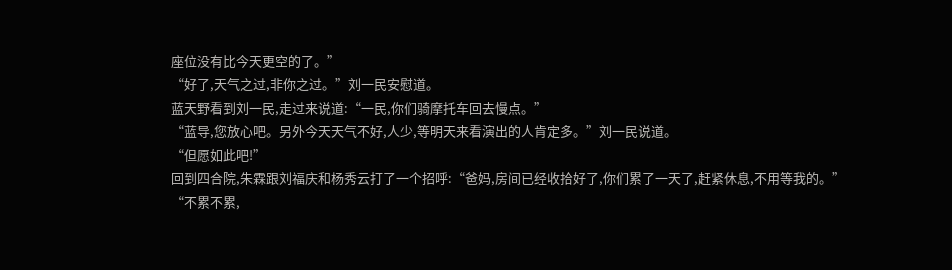座位没有比今天更空的了。”
“好了,天气之过,非你之过。”刘一民安慰道。
蓝天野看到刘一民,走过来说道:“一民,你们骑摩托车回去慢点。”
“蓝导,您放心吧。另外今天天气不好,人少,等明天来看演出的人肯定多。”刘一民说道。
“但愿如此吧!”
回到四合院,朱霖跟刘福庆和杨秀云打了一个招呼:“爸妈,房间已经收拾好了,你们累了一天了,赶紧休息,不用等我的。”
“不累不累,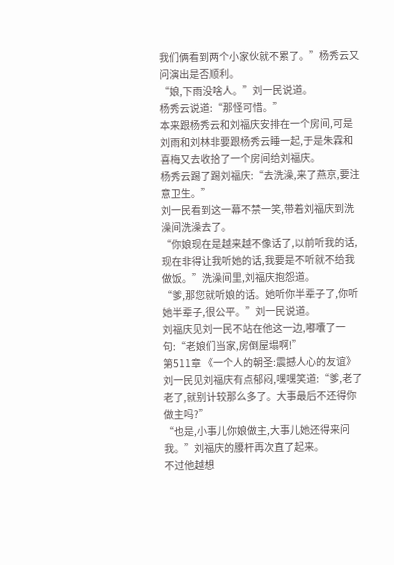我们俩看到两个小家伙就不累了。”杨秀云又问演出是否顺利。
“娘,下雨没啥人。”刘一民说道。
杨秀云说道:“那怪可惜。”
本来跟杨秀云和刘福庆安排在一个房间,可是刘雨和刘林非要跟杨秀云睡一起,于是朱霖和喜梅又去收拾了一个房间给刘福庆。
杨秀云踢了踢刘福庆:“去洗澡,来了燕京,要注意卫生。”
刘一民看到这一幕不禁一笑,带着刘福庆到洗澡间洗澡去了。
“你娘现在是越来越不像话了,以前听我的话,现在非得让我听她的话,我要是不听就不给我做饭。”洗澡间里,刘福庆抱怨道。
“爹,那您就听娘的话。她听你半辈子了,你听她半辈子,很公平。”刘一民说道。
刘福庆见刘一民不站在他这一边,嘟囔了一句:“老娘们当家,房倒屋塌啊!”
第511章 《一个人的朝圣:震撼人心的友谊》
刘一民见刘福庆有点郁闷,嘿嘿笑道:“爹,老了老了,就别计较那么多了。大事最后不还得你做主吗?”
“也是,小事儿你娘做主,大事儿她还得来问我。”刘福庆的腰杆再次直了起来。
不过他越想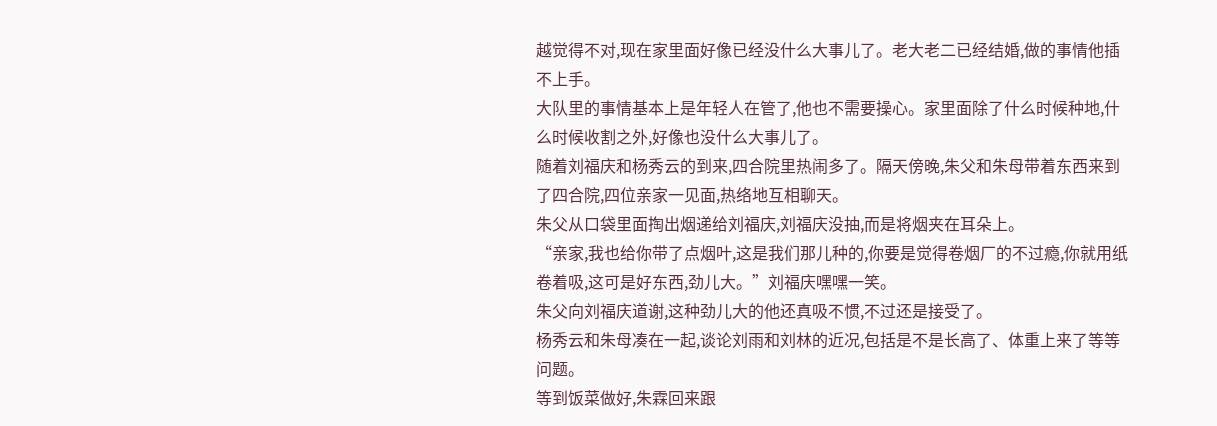越觉得不对,现在家里面好像已经没什么大事儿了。老大老二已经结婚,做的事情他插不上手。
大队里的事情基本上是年轻人在管了,他也不需要操心。家里面除了什么时候种地,什么时候收割之外,好像也没什么大事儿了。
随着刘福庆和杨秀云的到来,四合院里热闹多了。隔天傍晚,朱父和朱母带着东西来到了四合院,四位亲家一见面,热络地互相聊天。
朱父从口袋里面掏出烟递给刘福庆,刘福庆没抽,而是将烟夹在耳朵上。
“亲家,我也给你带了点烟叶,这是我们那儿种的,你要是觉得卷烟厂的不过瘾,你就用纸卷着吸,这可是好东西,劲儿大。”刘福庆嘿嘿一笑。
朱父向刘福庆道谢,这种劲儿大的他还真吸不惯,不过还是接受了。
杨秀云和朱母凑在一起,谈论刘雨和刘林的近况,包括是不是长高了、体重上来了等等问题。
等到饭菜做好,朱霖回来跟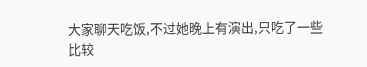大家聊天吃饭,不过她晚上有演出,只吃了一些比较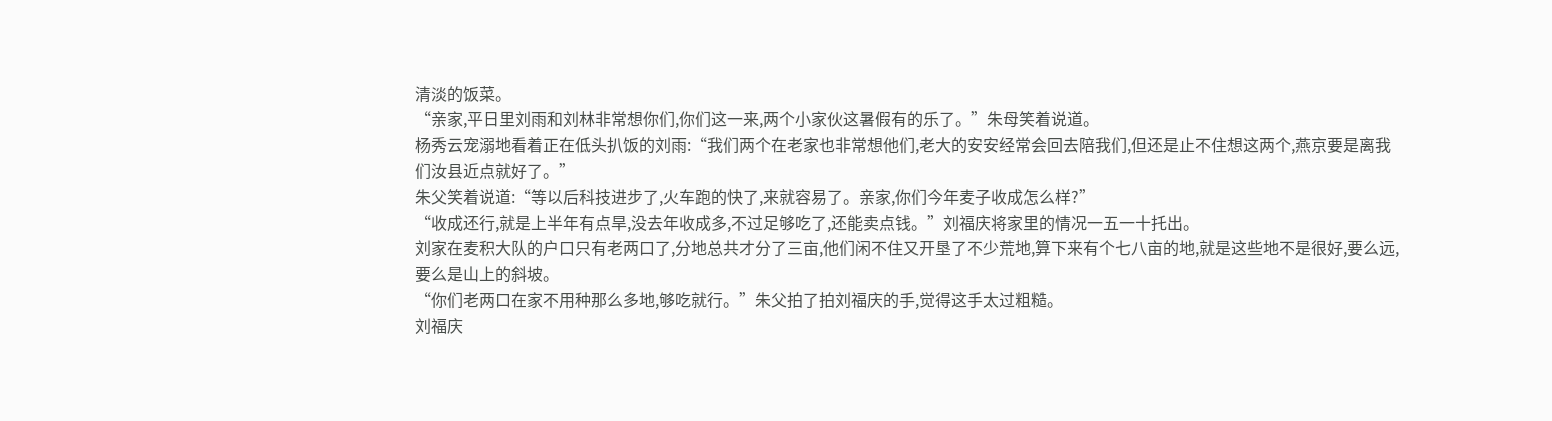清淡的饭菜。
“亲家,平日里刘雨和刘林非常想你们,你们这一来,两个小家伙这暑假有的乐了。”朱母笑着说道。
杨秀云宠溺地看着正在低头扒饭的刘雨:“我们两个在老家也非常想他们,老大的安安经常会回去陪我们,但还是止不住想这两个,燕京要是离我们汝县近点就好了。”
朱父笑着说道:“等以后科技进步了,火车跑的快了,来就容易了。亲家,你们今年麦子收成怎么样?”
“收成还行,就是上半年有点旱,没去年收成多,不过足够吃了,还能卖点钱。”刘福庆将家里的情况一五一十托出。
刘家在麦积大队的户口只有老两口了,分地总共才分了三亩,他们闲不住又开垦了不少荒地,算下来有个七八亩的地,就是这些地不是很好,要么远,要么是山上的斜坡。
“你们老两口在家不用种那么多地,够吃就行。”朱父拍了拍刘福庆的手,觉得这手太过粗糙。
刘福庆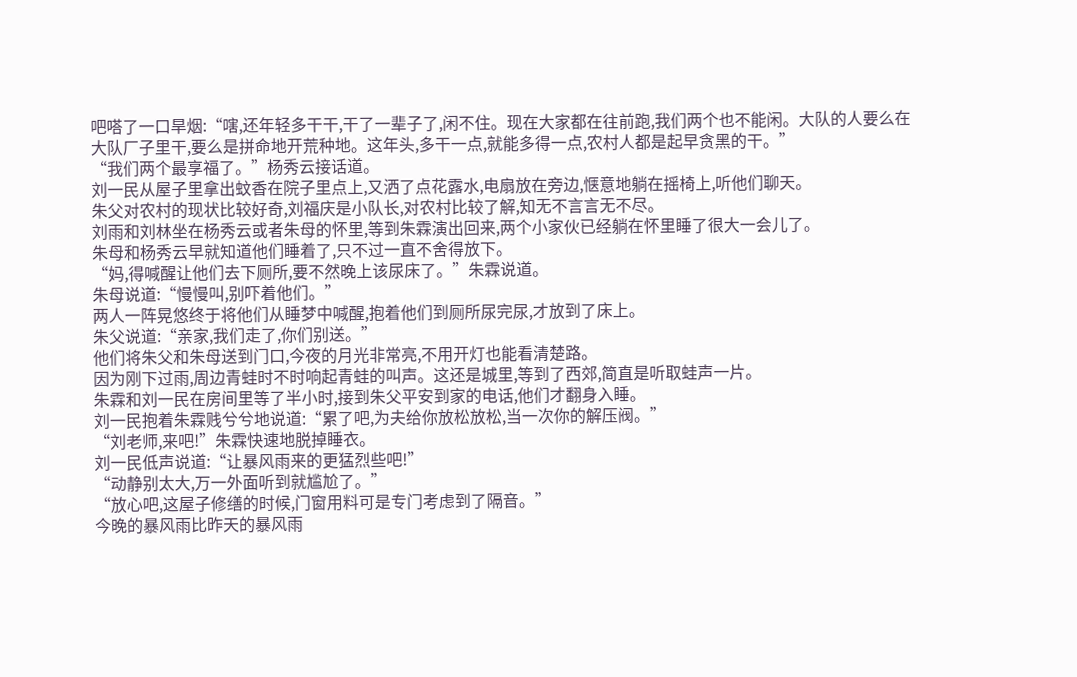吧嗒了一口旱烟:“嗐,还年轻多干干,干了一辈子了,闲不住。现在大家都在往前跑,我们两个也不能闲。大队的人要么在大队厂子里干,要么是拼命地开荒种地。这年头,多干一点,就能多得一点,农村人都是起早贪黑的干。”
“我们两个最享福了。”杨秀云接话道。
刘一民从屋子里拿出蚊香在院子里点上,又洒了点花露水,电扇放在旁边,惬意地躺在摇椅上,听他们聊天。
朱父对农村的现状比较好奇,刘福庆是小队长,对农村比较了解,知无不言言无不尽。
刘雨和刘林坐在杨秀云或者朱母的怀里,等到朱霖演出回来,两个小家伙已经躺在怀里睡了很大一会儿了。
朱母和杨秀云早就知道他们睡着了,只不过一直不舍得放下。
“妈,得喊醒让他们去下厕所,要不然晚上该尿床了。”朱霖说道。
朱母说道:“慢慢叫,别吓着他们。”
两人一阵晃悠终于将他们从睡梦中喊醒,抱着他们到厕所尿完尿,才放到了床上。
朱父说道:“亲家,我们走了,你们别送。”
他们将朱父和朱母送到门口,今夜的月光非常亮,不用开灯也能看清楚路。
因为刚下过雨,周边青蛙时不时响起青蛙的叫声。这还是城里,等到了西郊,简直是听取蛙声一片。
朱霖和刘一民在房间里等了半小时,接到朱父平安到家的电话,他们才翻身入睡。
刘一民抱着朱霖贱兮兮地说道:“累了吧,为夫给你放松放松,当一次你的解压阀。”
“刘老师,来吧!”朱霖快速地脱掉睡衣。
刘一民低声说道:“让暴风雨来的更猛烈些吧!”
“动静别太大,万一外面听到就尴尬了。”
“放心吧,这屋子修缮的时候,门窗用料可是专门考虑到了隔音。”
今晚的暴风雨比昨天的暴风雨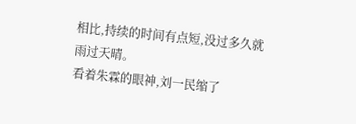相比,持续的时间有点短,没过多久就雨过天晴。
看着朱霖的眼神,刘一民缩了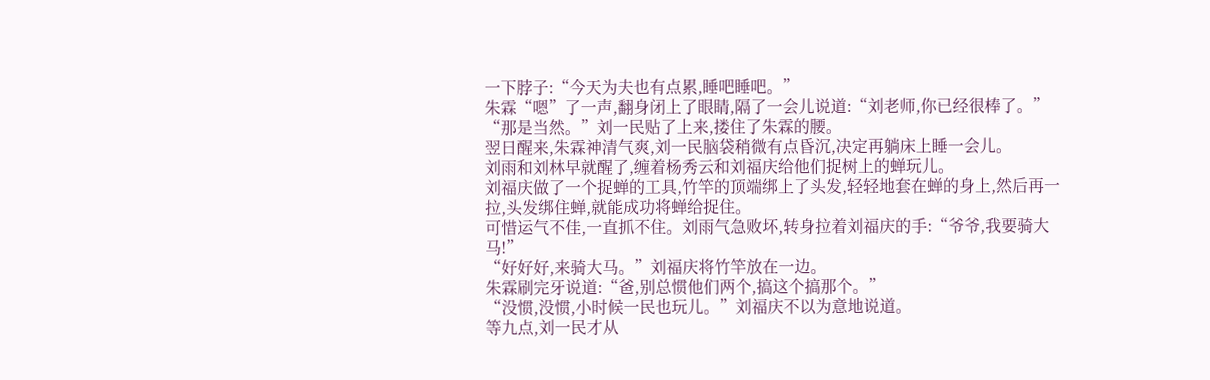一下脖子:“今天为夫也有点累,睡吧睡吧。”
朱霖“嗯”了一声,翻身闭上了眼睛,隔了一会儿说道:“刘老师,你已经很棒了。”
“那是当然。”刘一民贴了上来,搂住了朱霖的腰。
翌日醒来,朱霖神清气爽,刘一民脑袋稍微有点昏沉,决定再躺床上睡一会儿。
刘雨和刘林早就醒了,缠着杨秀云和刘福庆给他们捉树上的蝉玩儿。
刘福庆做了一个捉蝉的工具,竹竿的顶端绑上了头发,轻轻地套在蝉的身上,然后再一拉,头发绑住蝉,就能成功将蝉给捉住。
可惜运气不佳,一直抓不住。刘雨气急败坏,转身拉着刘福庆的手:“爷爷,我要骑大马!”
“好好好,来骑大马。”刘福庆将竹竿放在一边。
朱霖刷完牙说道:“爸,别总惯他们两个,搞这个搞那个。”
“没惯,没惯,小时候一民也玩儿。”刘福庆不以为意地说道。
等九点,刘一民才从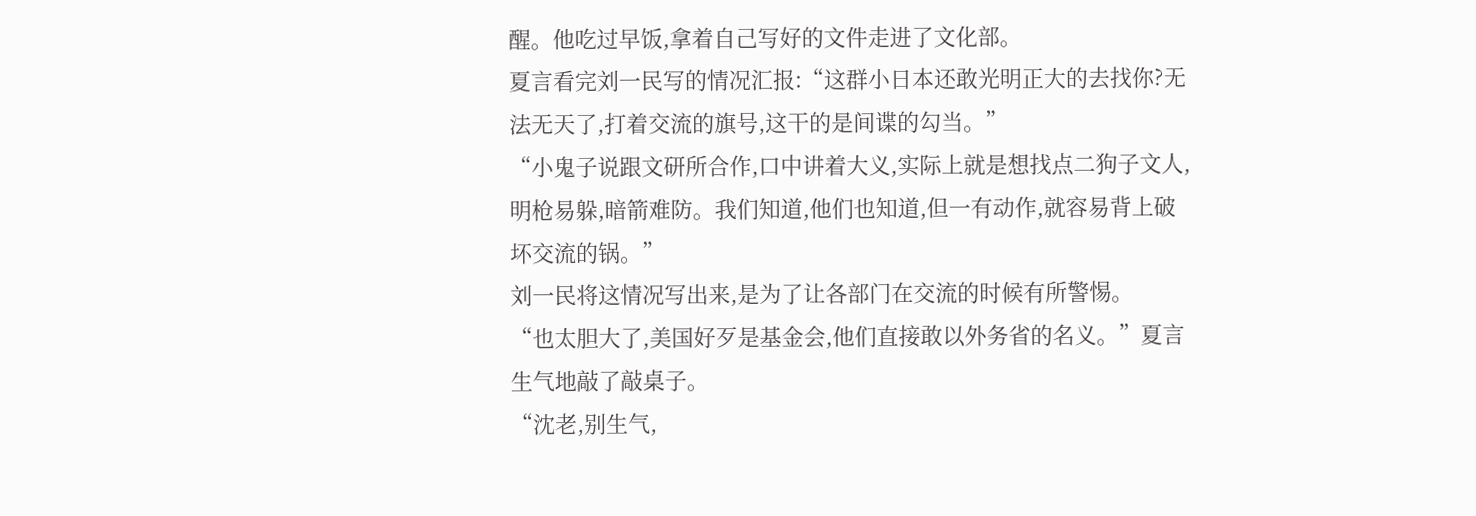醒。他吃过早饭,拿着自己写好的文件走进了文化部。
夏言看完刘一民写的情况汇报:“这群小日本还敢光明正大的去找你?无法无天了,打着交流的旗号,这干的是间谍的勾当。”
“小鬼子说跟文研所合作,口中讲着大义,实际上就是想找点二狗子文人,明枪易躲,暗箭难防。我们知道,他们也知道,但一有动作,就容易背上破坏交流的锅。”
刘一民将这情况写出来,是为了让各部门在交流的时候有所警惕。
“也太胆大了,美国好歹是基金会,他们直接敢以外务省的名义。”夏言生气地敲了敲桌子。
“沈老,别生气,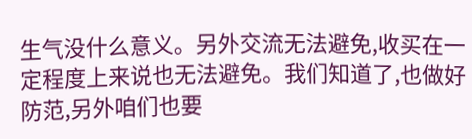生气没什么意义。另外交流无法避免,收买在一定程度上来说也无法避免。我们知道了,也做好防范,另外咱们也要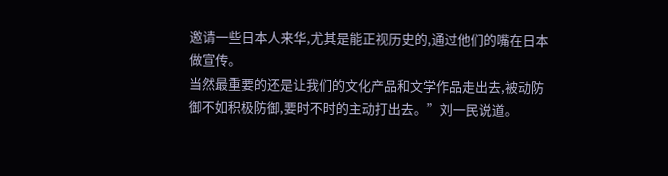邀请一些日本人来华,尤其是能正视历史的,通过他们的嘴在日本做宣传。
当然最重要的还是让我们的文化产品和文学作品走出去,被动防御不如积极防御,要时不时的主动打出去。”刘一民说道。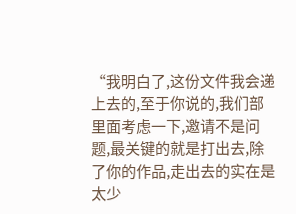“我明白了,这份文件我会递上去的,至于你说的,我们部里面考虑一下,邀请不是问题,最关键的就是打出去,除了你的作品,走出去的实在是太少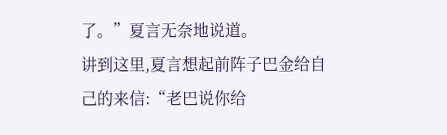了。”夏言无奈地说道。
讲到这里,夏言想起前阵子巴金给自己的来信:“老巴说你给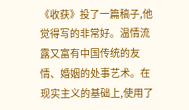《收获》投了一篇稿子,他觉得写的非常好。温情流露又富有中国传统的友情、婚姻的处事艺术。在现实主义的基础上,使用了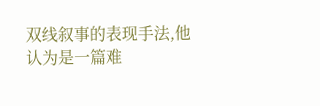双线叙事的表现手法,他认为是一篇难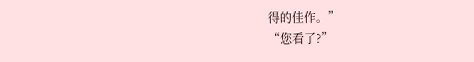得的佳作。”
“您看了?”